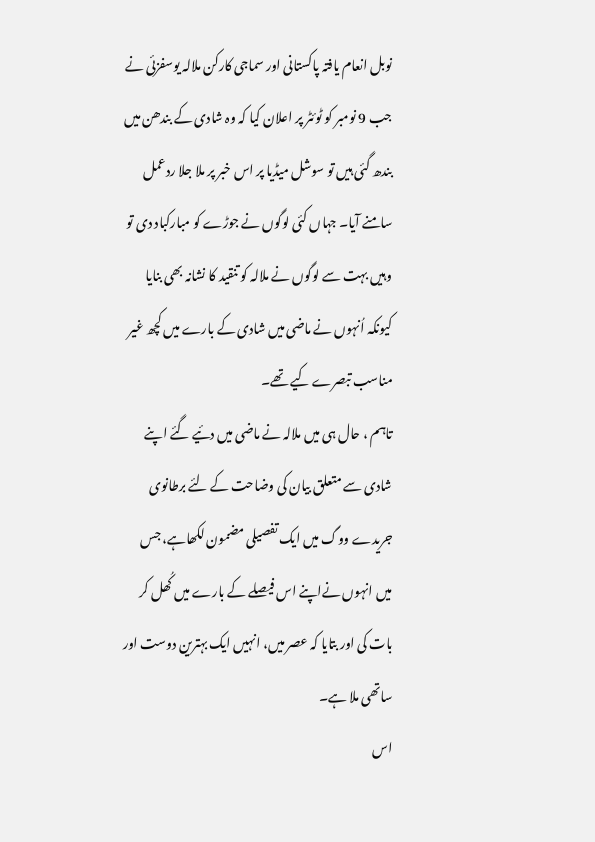نوبل انعام یافتہ پاکستانی اور سماجی کارکن ملالہ یوسفزئی نے جب 9 نومبر کو ٹوئٹر پر اعلان کیا کہ وہ شادی کے بندھن میں بندھ گئی ہیں تو سوشل میڈیا پر اس خبر پر ملا جلا ردعمل سامنے آیا۔ جہاں کئی لوگوں نے جوڑے کو مبارکباد دی تو وہیں بہت سے لوگوں نے ملالہ کو تنقید کا نشانہ بھی بنایا کیونکہ اُنہوں نے ماضی میں شادی کے بارے میں کچھ غیر مناسب تبصرے کیے تھے۔
تاہم ، حال ہی میں ملالہ نے ماضی میں دئیے گئے اپنے شادی سے متعلق بیان کی وضاحت کے لئے برطانوی جریدے ووگ میں ایک تفصیلی مضمون لکھاہے، جس میں انہوں نےاپنے اس فیصلے کے بارے میں کُھل کر بات کی اور بتایا کہ عصر میں، انہیں ایک بہترین دوست اور ساتھی ملا ہے۔
اس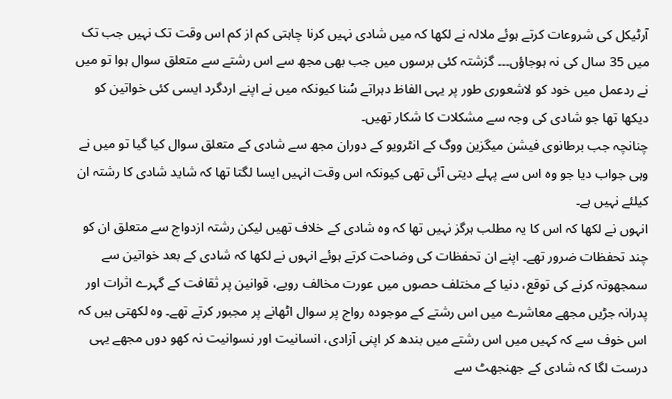آرٹیکل کی شروعات کرتے ہوئے ملالہ نے لکھا کہ میں شادی نہیں کرنا چاہتی کم از کم اس وقت تک نہیں جب تک میں 35 سال کی نہ ہوجاؤں۔۔۔ گزشتہ کئی برسوں میں جب بھی مجھ سے اس رشتے سے متعلق سوال ہوا تو میں نے ردعمل میں خود کو لاشعوری طور پر یہی الفاظ دہراتے سُنا کیونکہ میں نے اپنے اردگرد ایسی کئی خواتین کو دیکھا تھا جو شادی کی وجہ سے مشکلات کا شکار تھیں۔
چنانچہ جب برطانوی فیشن میگزین ووگ کے انٹرویو کے دوران مجھ سے شادی کے متعلق سوال کیا گیا تو میں نے وہی جواب دیا جو وہ اس سے پہلے دیتی آئی تھی کیونکہ اس وقت انہیں ایسا لگتا تھا کہ شاید شادی کا رشتہ ان کیلئے نہیں ہے۔
انہوں نے لکھا کہ اس کا یہ مطلب ہرگز نہیں تھا کہ وہ شادی کے خلاف تھیں لیکن رشتہ ازدواج سے متعلق ان کو چند تحفظات ضرور تھے۔ اپنے ان تحفظات کی وضاحت کرتے ہوئے انہوں نے لکھا کہ شادی کے بعد خواتین سے سمجھوتہ کرنے کی توقع، دنیا کے مختلف حصوں میں عورت مخالف رویے، قوانین پر ثقافت کے گہرے اثرات اور پدرانہ جڑیں مجھے معاشرے میں اس رشتے کے موجودہ رواج پر سوال اٹھانے پر مجبور کرتے تھے۔ وہ لکھتی ہیں کہ اس خوف سے کہ کہیں میں اس رشتے میں بندھ کر اپنی آزادی، انسانیت اور نسوانیت نہ کھو دوں مجھے یہی درست لگا کہ شادی کے جھنجھٹ سے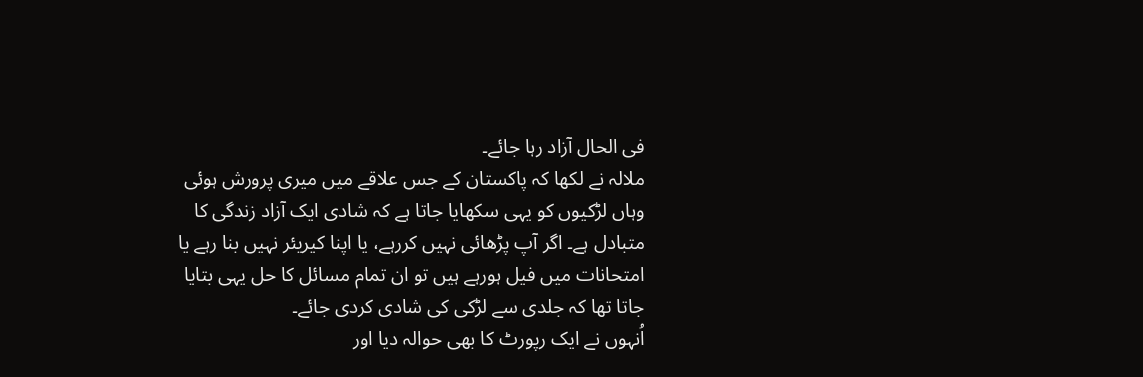فی الحال آزاد رہا جائے۔
ملالہ نے لکھا کہ پاکستان کے جس علاقے میں میری پرورش ہوئی وہاں لڑکیوں کو یہی سکھایا جاتا ہے کہ شادی ایک آزاد زندگی کا متبادل ہے۔ اگر آپ پڑھائی نہیں کررہے، یا اپنا کیریئر نہیں بنا رہے یا امتحانات میں فیل ہورہے ہیں تو ان تمام مسائل کا حل یہی بتایا جاتا تھا کہ جلدی سے لڑکی کی شادی کردی جائے۔
اُنہوں نے ایک رپورٹ کا بھی حوالہ دیا اور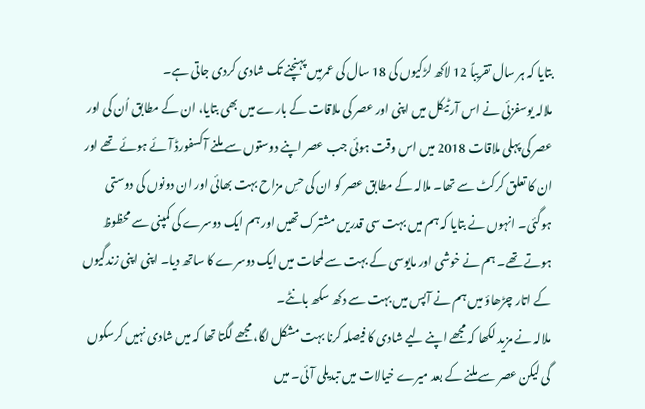بتایا کہ ہر سال تقریباً 12 لاکھ لڑکیوں کی 18 سال کی عمرمیں پہنچنے تک شادی کردی جاتی ہے۔
ملالہ یوسفزئی نے اس آرٹیکل میں اپنی اور عصر کی ملاقات کے بارے میں بھی بتایا، ان کے مطابق اُن کی اور عصر کی پہلی ملاقات 2018 میں اس وقت ہوئی جب عصر اپنے دوستوں سے ملنے آکسفورڈ آئے ہوئے تھے اور ان کا تعلق کرکٹ سے تھا۔ ملالہ کے مطابق عصر کو ان کی حسِ مزاح بہت بھائی اور ان دونوں کی دوستی ہوگئی۔ انہوں نے بتایا کہ ہم میں بہت سی قدریں مشترک تھیں اور ہم ایک دوسرے کی کمپنی سے محظوظ ہوتے تھے۔ ہم نے خوشی اور مایوسی کے بہت سے لمحات میں ایک دوسرے کا ساتھ دیا۔ اپنی اپنی زندگیوں کے اتار چڑھاؤ میں ہم نے آپس میں بہت سے دکھ سکھ بانٹے۔
ملالہ نے مزید لکھا کہ مجھے اپنے لیے شادی کا فیصلہ کرنا بہت مشکل لگا، مجھے لگتا تھا کہ میں شادی نہیں کرسکوں گی لیکن عصر سے ملنے کے بعد میرے خیالات میں تبدیلی آئی۔ میں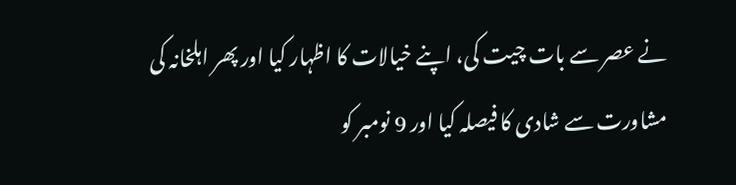نے عصر سے بات چیت کی، اپنے خیالات کا اظہار کیا اور پھر اہلخانہ کی مشاورت سے شادی کا فیصلہ کیا اور 9 نومبر کو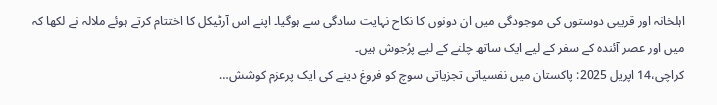اہلخانہ اور قریبی دوستوں کی موجودگی میں ان دونوں کا نکاح نہایت سادگی سے ہوگیا۔ اپنے اس آرٹیکل کا اختتام کرتے ہوئے ملالہ نے لکھا کہ میں اور عصر آئندہ کے سفر کے لیے ایک ساتھ چلنے کے لیے پرُجوش ہیں۔
کراچی،14 اپریل 2025: پاکستان میں نفسیاتی تجزیاتی سوچ کو فروغ دینے کی ایک پرعزم کوشش…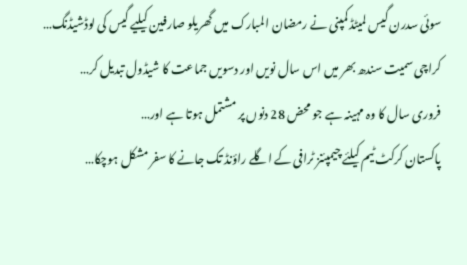سوئی سدرن گیس لمیٹڈ کمپنی نے رمضان المبارک میں گھریلو صارفین کیلیے گیس کی لوڈشیڈنگ…
کراچی سمیت سندھ بھر میں اس سال نویں اور دسویں جماعت کا شیڈول تبدیل کر…
فروری سال کا وہ مہینہ ہے جو محض 28 دنوں پر مشتمل ہوتا ہے اور…
پاکستان کرکٹ ٹیم کیلئے چیمپئنز ٹرافی کے اگلے راؤنڈ تک جانے کا سفر مشکل ہوچکا…